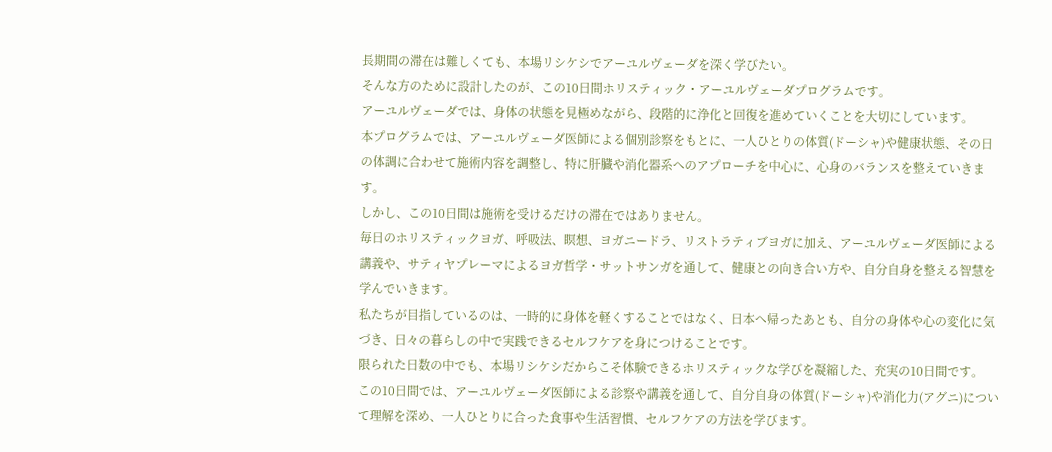長期間の滞在は難しくても、本場リシケシでアーユルヴェーダを深く学びたい。
そんな方のために設計したのが、この10日間ホリスティック・アーユルヴェーダプログラムです。
アーユルヴェーダでは、身体の状態を見極めながら、段階的に浄化と回復を進めていくことを大切にしています。
本プログラムでは、アーユルヴェーダ医師による個別診察をもとに、一人ひとりの体質(ドーシャ)や健康状態、その日の体調に合わせて施術内容を調整し、特に肝臓や消化器系へのアプローチを中心に、心身のバランスを整えていきます。
しかし、この10日間は施術を受けるだけの滞在ではありません。
毎日のホリスティックヨガ、呼吸法、瞑想、ヨガニードラ、リストラティブヨガに加え、アーユルヴェーダ医師による講義や、サティヤプレーマによるヨガ哲学・サットサンガを通して、健康との向き合い方や、自分自身を整える智慧を学んでいきます。
私たちが目指しているのは、一時的に身体を軽くすることではなく、日本へ帰ったあとも、自分の身体や心の変化に気づき、日々の暮らしの中で実践できるセルフケアを身につけることです。
限られた日数の中でも、本場リシケシだからこそ体験できるホリスティックな学びを凝縮した、充実の10日間です。
この10日間では、アーユルヴェーダ医師による診察や講義を通して、自分自身の体質(ドーシャ)や消化力(アグニ)について理解を深め、一人ひとりに合った食事や生活習慣、セルフケアの方法を学びます。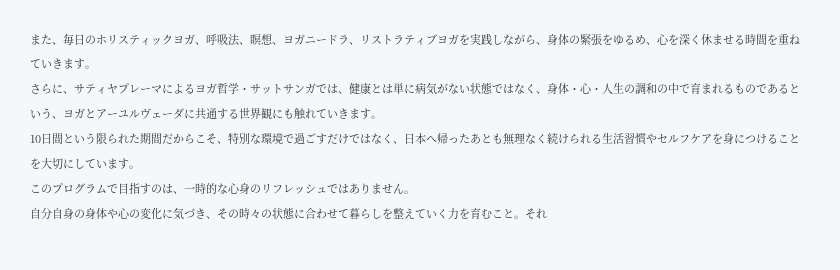また、毎日のホリスティックヨガ、呼吸法、瞑想、ヨガニードラ、リストラティブヨガを実践しながら、身体の緊張をゆるめ、心を深く休ませる時間を重ねていきます。
さらに、サティヤプレーマによるヨガ哲学・サットサンガでは、健康とは単に病気がない状態ではなく、身体・心・人生の調和の中で育まれるものであるという、ヨガとアーユルヴェーダに共通する世界観にも触れていきます。
10日間という限られた期間だからこそ、特別な環境で過ごすだけではなく、日本へ帰ったあとも無理なく続けられる生活習慣やセルフケアを身につけることを大切にしています。
このプログラムで目指すのは、一時的な心身のリフレッシュではありません。
自分自身の身体や心の変化に気づき、その時々の状態に合わせて暮らしを整えていく力を育むこと。それ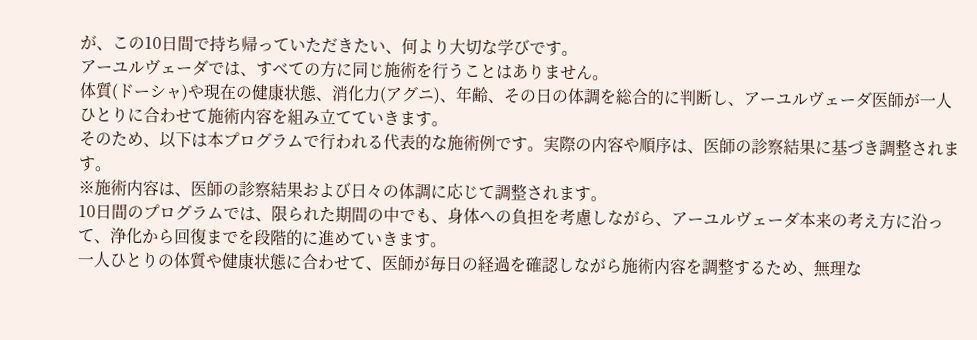が、この10日間で持ち帰っていただきたい、何より大切な学びです。
アーユルヴェーダでは、すべての方に同じ施術を行うことはありません。
体質(ドーシャ)や現在の健康状態、消化力(アグニ)、年齢、その日の体調を総合的に判断し、アーユルヴェーダ医師が一人ひとりに合わせて施術内容を組み立てていきます。
そのため、以下は本プログラムで行われる代表的な施術例です。実際の内容や順序は、医師の診察結果に基づき調整されます。
※施術内容は、医師の診察結果および日々の体調に応じて調整されます。
10日間のプログラムでは、限られた期間の中でも、身体への負担を考慮しながら、アーユルヴェーダ本来の考え方に沿って、浄化から回復までを段階的に進めていきます。
一人ひとりの体質や健康状態に合わせて、医師が毎日の経過を確認しながら施術内容を調整するため、無理な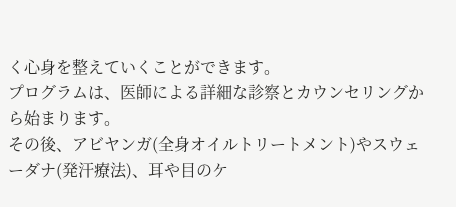く心身を整えていくことができます。
プログラムは、医師による詳細な診察とカウンセリングから始まります。
その後、アビヤンガ(全身オイルトリートメント)やスウェーダナ(発汗療法)、耳や目のケ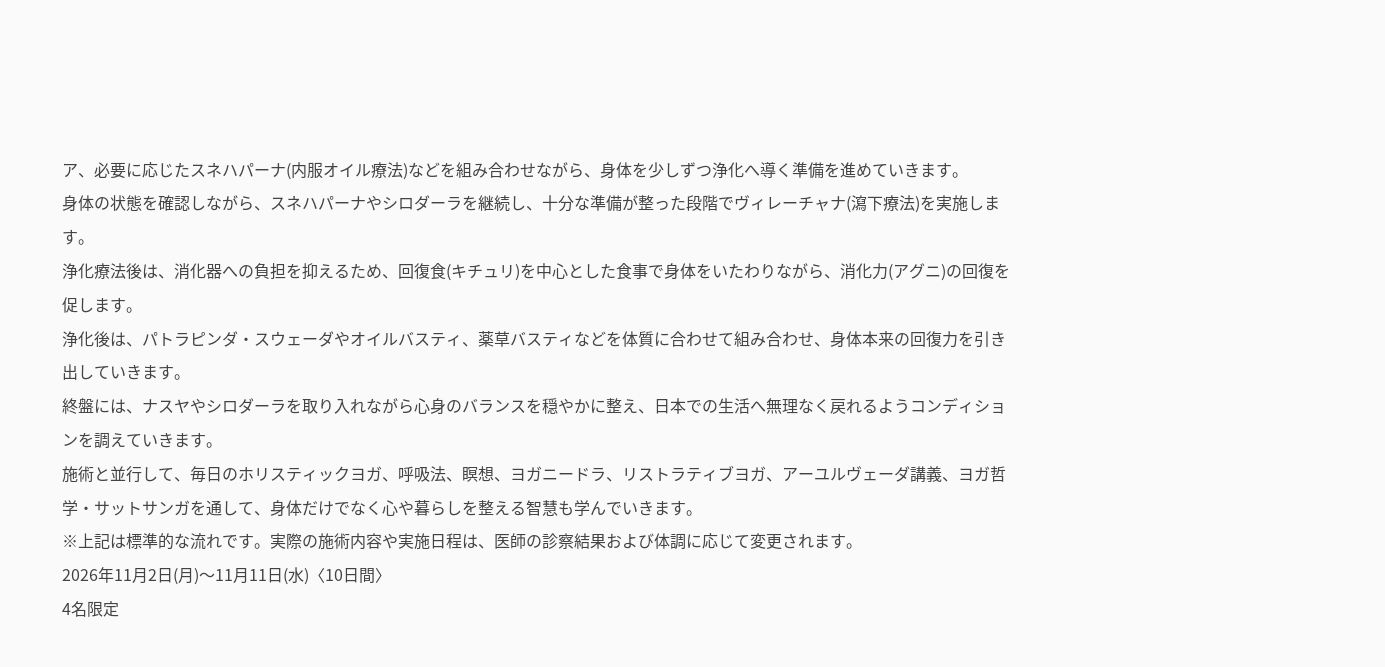ア、必要に応じたスネハパーナ(内服オイル療法)などを組み合わせながら、身体を少しずつ浄化へ導く準備を進めていきます。
身体の状態を確認しながら、スネハパーナやシロダーラを継続し、十分な準備が整った段階でヴィレーチャナ(瀉下療法)を実施します。
浄化療法後は、消化器への負担を抑えるため、回復食(キチュリ)を中心とした食事で身体をいたわりながら、消化力(アグニ)の回復を促します。
浄化後は、パトラピンダ・スウェーダやオイルバスティ、薬草バスティなどを体質に合わせて組み合わせ、身体本来の回復力を引き出していきます。
終盤には、ナスヤやシロダーラを取り入れながら心身のバランスを穏やかに整え、日本での生活へ無理なく戻れるようコンディションを調えていきます。
施術と並行して、毎日のホリスティックヨガ、呼吸法、瞑想、ヨガニードラ、リストラティブヨガ、アーユルヴェーダ講義、ヨガ哲学・サットサンガを通して、身体だけでなく心や暮らしを整える智慧も学んでいきます。
※上記は標準的な流れです。実際の施術内容や実施日程は、医師の診察結果および体調に応じて変更されます。
2026年11月2日(月)〜11月11日(水)〈10日間〉
4名限定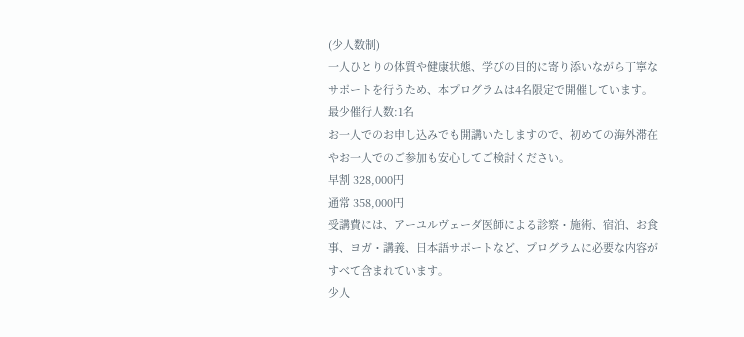(少人数制)
一人ひとりの体質や健康状態、学びの目的に寄り添いながら丁寧なサポートを行うため、本プログラムは4名限定で開催しています。
最少催行人数:1名
お一人でのお申し込みでも開講いたしますので、初めての海外滞在やお一人でのご参加も安心してご検討ください。
早割 328,000円
通常 358,000円
受講費には、アーユルヴェーダ医師による診察・施術、宿泊、お食事、ヨガ・講義、日本語サポートなど、プログラムに必要な内容がすべて含まれています。
少人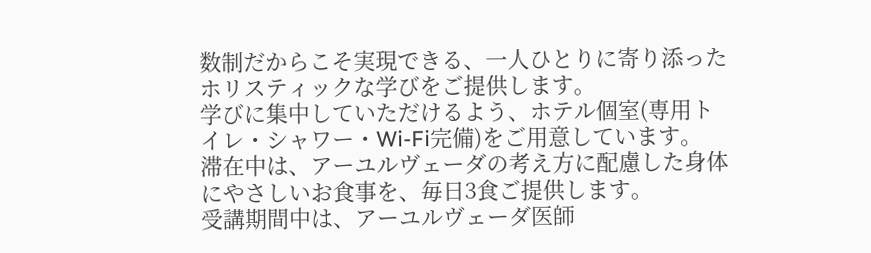数制だからこそ実現できる、一人ひとりに寄り添ったホリスティックな学びをご提供します。
学びに集中していただけるよう、ホテル個室(専用トイレ・シャワー・Wi-Fi完備)をご用意しています。
滞在中は、アーユルヴェーダの考え方に配慮した身体にやさしいお食事を、毎日3食ご提供します。
受講期間中は、アーユルヴェーダ医師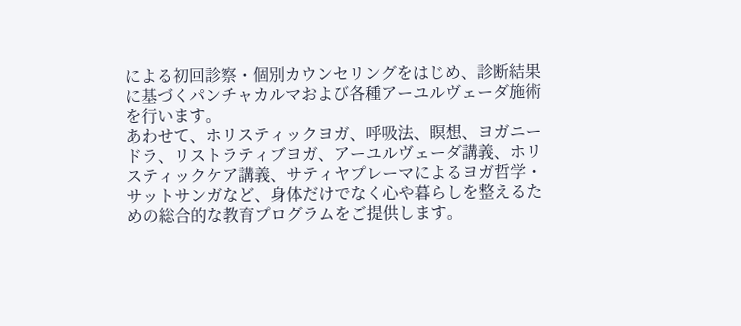による初回診察・個別カウンセリングをはじめ、診断結果に基づくパンチャカルマおよび各種アーユルヴェーダ施術を行います。
あわせて、ホリスティックヨガ、呼吸法、瞑想、ヨガニードラ、リストラティブヨガ、アーユルヴェーダ講義、ホリスティックケア講義、サティヤプレーマによるヨガ哲学・サットサンガなど、身体だけでなく心や暮らしを整えるための総合的な教育プログラムをご提供します。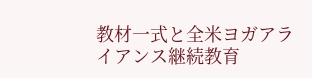教材一式と全米ヨガアライアンス継続教育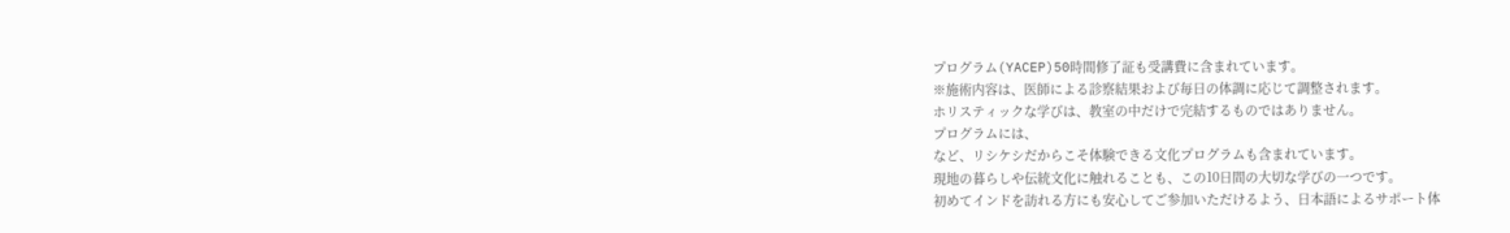プログラム(YACEP)50時間修了証も受講費に含まれています。
※施術内容は、医師による診察結果および毎日の体調に応じて調整されます。
ホリスティックな学びは、教室の中だけで完結するものではありません。
プログラムには、
など、リシケシだからこそ体験できる文化プログラムも含まれています。
現地の暮らしや伝統文化に触れることも、この10日間の大切な学びの一つです。
初めてインドを訪れる方にも安心してご参加いただけるよう、日本語によるサポート体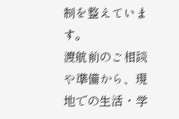制を整えています。
渡航前のご相談や準備から、現地での生活・学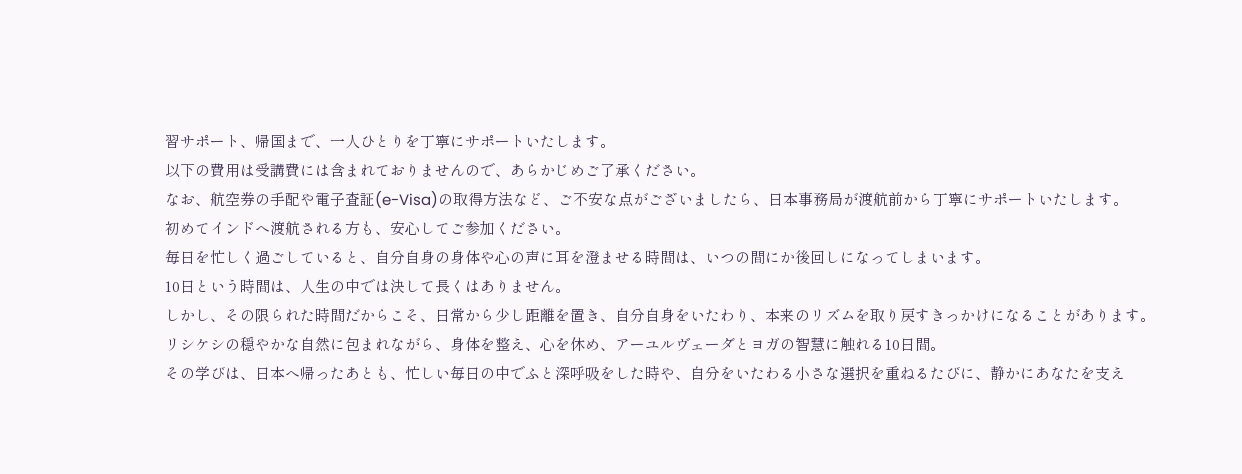習サポート、帰国まで、一人ひとりを丁寧にサポートいたします。
以下の費用は受講費には含まれておりませんので、あらかじめご了承ください。
なお、航空券の手配や電子査証(e-Visa)の取得方法など、ご不安な点がございましたら、日本事務局が渡航前から丁寧にサポートいたします。
初めてインドへ渡航される方も、安心してご参加ください。
毎日を忙しく過ごしていると、自分自身の身体や心の声に耳を澄ませる時間は、いつの間にか後回しになってしまいます。
10日という時間は、人生の中では決して長くはありません。
しかし、その限られた時間だからこそ、日常から少し距離を置き、自分自身をいたわり、本来のリズムを取り戻すきっかけになることがあります。
リシケシの穏やかな自然に包まれながら、身体を整え、心を休め、アーユルヴェーダとヨガの智慧に触れる10日間。
その学びは、日本へ帰ったあとも、忙しい毎日の中でふと深呼吸をした時や、自分をいたわる小さな選択を重ねるたびに、静かにあなたを支え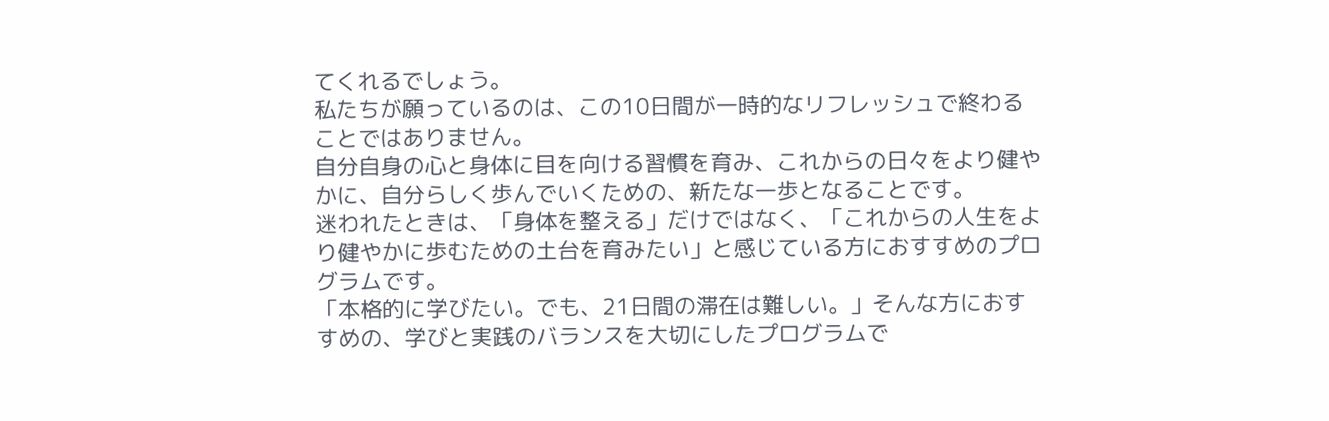てくれるでしょう。
私たちが願っているのは、この10日間が一時的なリフレッシュで終わることではありません。
自分自身の心と身体に目を向ける習慣を育み、これからの日々をより健やかに、自分らしく歩んでいくための、新たな一歩となることです。
迷われたときは、「身体を整える」だけではなく、「これからの人生をより健やかに歩むための土台を育みたい」と感じている方におすすめのプログラムです。
「本格的に学びたい。でも、21日間の滞在は難しい。」そんな方におすすめの、学びと実践のバランスを大切にしたプログラムで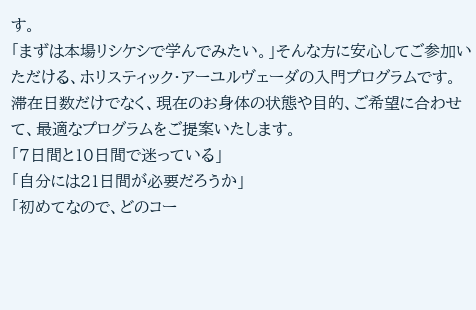す。
「まずは本場リシケシで学んでみたい。」そんな方に安心してご参加いただける、ホリスティック・アーユルヴェーダの入門プログラムです。
滞在日数だけでなく、現在のお身体の状態や目的、ご希望に合わせて、最適なプログラムをご提案いたします。
「7日間と10日間で迷っている」
「自分には21日間が必要だろうか」
「初めてなので、どのコー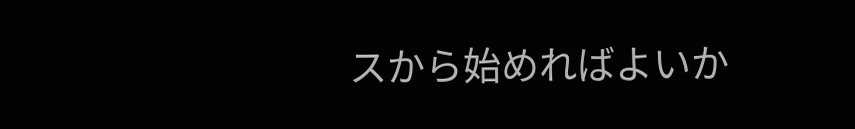スから始めればよいか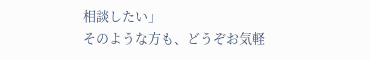相談したい」
そのような方も、どうぞお気軽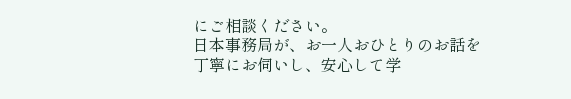にご相談ください。
日本事務局が、お一人おひとりのお話を丁寧にお伺いし、安心して学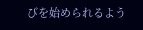びを始められるよう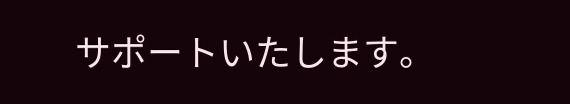サポートいたします。